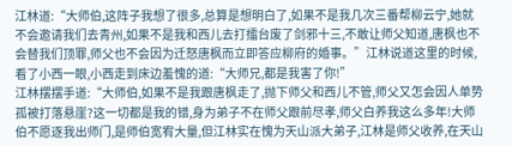江林道:“大师伯,这阵子我想了很多,总算是想明白了,如果不是我几次三番帮柳云宁,她就不会邀请我们去青州,如果不是我和西儿去打擂台废了剑邪十三,不敢让师父知道,唐枫也不会替我们顶罪,师父也不会因为迁怒唐枫而立即答应柳府的婚事。”江林说道这里的时候,看了小西一眼,小西走到床边羞愧的道:“大师兄,都是我害了你!”
江林摆摆手道:“大师伯,如果不是我跟唐枫走了,抛下师父和西儿不管,师父又怎会因人单势孤被打落悬崖?这一切都是我的错,身为弟子不在师父跟前尽孝,师父白养我这么多年!大师伯不愿逐我出师门,是师伯宽宥大量,但江林实在愧为天山派大弟子,江林是师父收养,在天山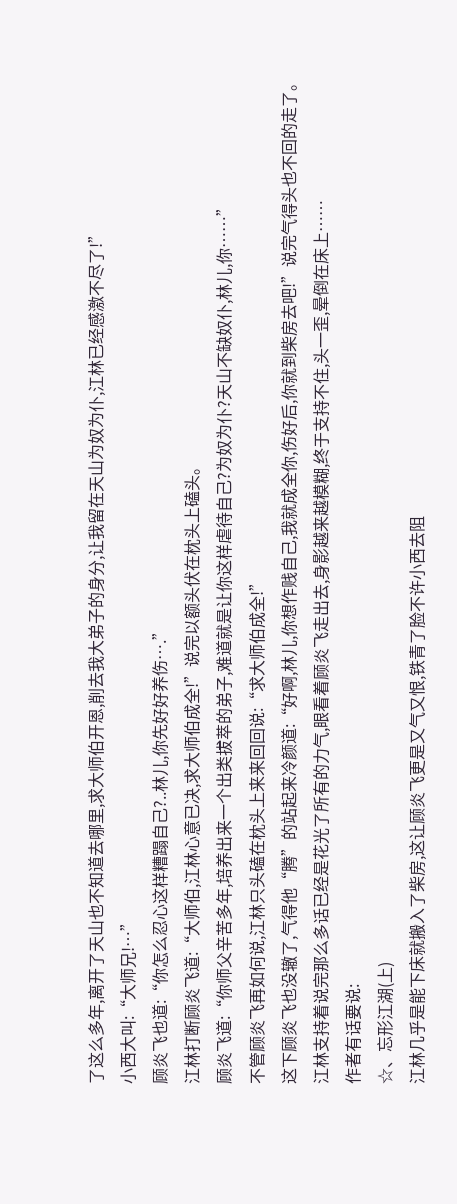了这么多年,离开了天山也不知道去哪里,求大师伯开恩,削去我大弟子的身分,让我留在天山为奴为仆,江林已经感激不尽了!”
小西大叫:“大师兄!…”
顾炎飞也道:“你怎么忍心这样糟蹋自己?..林儿,你先好好养伤….”
江林打断顾炎飞道:“大师伯,江林心意已决,求大师伯成全!”说完以额头伏在枕头上磕头。
顾炎飞道:“你师父辛苦多年,培养出来一个出类拔萃的弟子,难道就是让你这样虐待自己?为奴为仆?天山不缺奴仆,林儿,你……”
不管顾炎飞再如何说,江林只头磕在枕头上来来回回说:“求大师伯成全!”
这下顾炎飞也没辙了,气得他“腾”的站起来冷颜道:“好啊,林儿,你想作贱自己,我就成全你,伤好后,你就到柴房去吧!”说完气得头也不回的走了。
江林支持着说完那么多话已经是花光了所有的力气,眼看着顾炎飞走出去,身影越来越模糊,终于支持不住,头一歪,晕倒在床上……
作者有话要说:
☆、忘形江湖(上)
江林几乎是能下床就搬入了柴房,这让顾炎飞更是又气又恨,铁青了脸不许小西去阻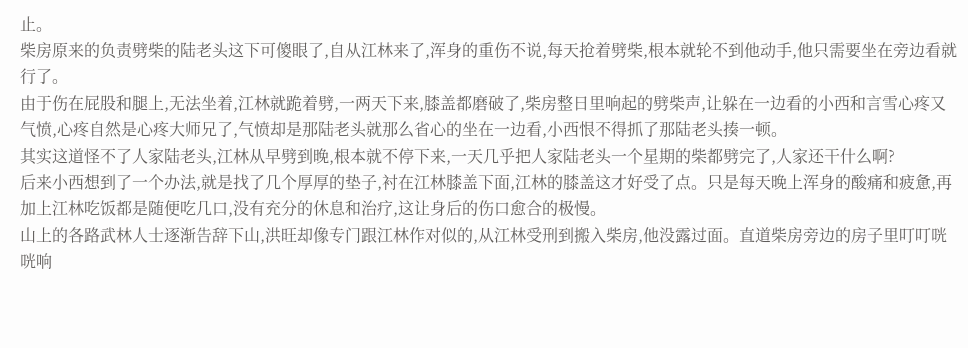止。
柴房原来的负责劈柴的陆老头这下可傻眼了,自从江林来了,浑身的重伤不说,每天抢着劈柴,根本就轮不到他动手,他只需要坐在旁边看就行了。
由于伤在屁股和腿上,无法坐着,江林就跪着劈,一两天下来,膝盖都磨破了,柴房整日里响起的劈柴声,让躲在一边看的小西和言雪心疼又气愤,心疼自然是心疼大师兄了,气愤却是那陆老头就那么省心的坐在一边看,小西恨不得抓了那陆老头揍一顿。
其实这道怪不了人家陆老头,江林从早劈到晚,根本就不停下来,一天几乎把人家陆老头一个星期的柴都劈完了,人家还干什么啊?
后来小西想到了一个办法,就是找了几个厚厚的垫子,衬在江林膝盖下面,江林的膝盖这才好受了点。只是每天晚上浑身的酸痛和疲惫,再加上江林吃饭都是随便吃几口,没有充分的休息和治疗,这让身后的伤口愈合的极慢。
山上的各路武林人士逐渐告辞下山,洪旺却像专门跟江林作对似的,从江林受刑到搬入柴房,他没露过面。直道柴房旁边的房子里叮叮咣咣响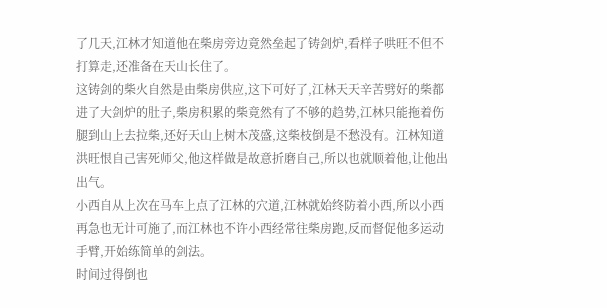了几天,江林才知道他在柴房旁边竟然垒起了铸剑炉,看样子哄旺不但不打算走,还准备在天山长住了。
这铸剑的柴火自然是由柴房供应,这下可好了,江林天天辛苦劈好的柴都进了大剑炉的肚子,柴房积累的柴竟然有了不够的趋势,江林只能拖着伤腿到山上去拉柴,还好天山上树木茂盛,这柴枝倒是不愁没有。江林知道洪旺恨自己害死师父,他这样做是故意折磨自己,所以也就顺着他,让他出出气。
小西自从上次在马车上点了江林的穴道,江林就始终防着小西,所以小西再急也无计可施了,而江林也不许小西经常往柴房跑,反而督促他多运动手臂,开始练简单的剑法。
时间过得倒也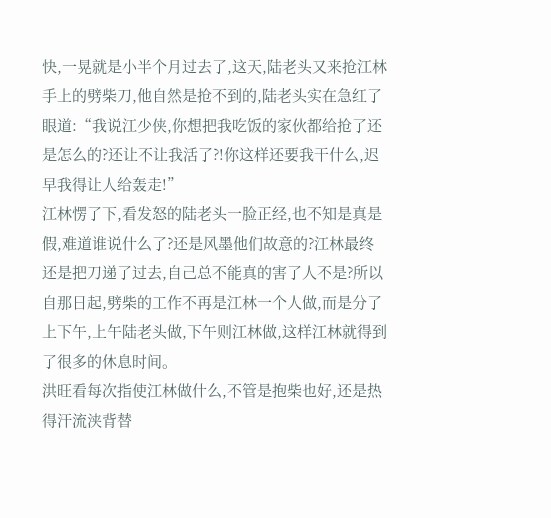快,一晃就是小半个月过去了,这天,陆老头又来抢江林手上的劈柴刀,他自然是抢不到的,陆老头实在急红了眼道:“我说江少侠,你想把我吃饭的家伙都给抢了还是怎么的?还让不让我活了?!你这样还要我干什么,迟早我得让人给轰走!”
江林愣了下,看发怒的陆老头一脸正经,也不知是真是假,难道谁说什么了?还是风墨他们故意的?江林最终还是把刀递了过去,自己总不能真的害了人不是?所以自那日起,劈柴的工作不再是江林一个人做,而是分了上下午,上午陆老头做,下午则江林做,这样江林就得到了很多的休息时间。
洪旺看每次指使江林做什么,不管是抱柴也好,还是热得汗流浃背替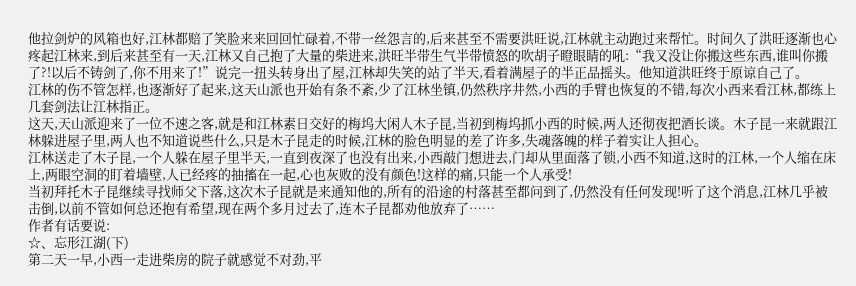他拉剑炉的风箱也好,江林都赔了笑脸来来回回忙碌着,不带一丝怨言的,后来甚至不需要洪旺说,江林就主动跑过来帮忙。时间久了洪旺逐渐也心疼起江林来,到后来甚至有一天,江林又自己抱了大量的柴进来,洪旺半带生气半带愤怒的吹胡子瞪眼睛的吼:“我又没让你搬这些东西,谁叫你搬了?!以后不铸剑了,你不用来了!”说完一扭头转身出了屋,江林却失笑的站了半天,看着满屋子的半正品摇头。他知道洪旺终于原谅自己了。
江林的伤不管怎样,也逐渐好了起来,这天山派也开始有条不紊,少了江林坐镇,仍然秩序井然,小西的手臂也恢复的不错,每次小西来看江林,都练上几套剑法让江林指正。
这天,天山派迎来了一位不速之客,就是和江林素日交好的梅坞大闲人木子昆,当初到梅坞抓小西的时候,两人还彻夜把酒长谈。木子昆一来就跟江林躲进屋子里,两人也不知道说些什么,只是木子昆走的时候,江林的脸色明显的差了许多,失魂落魄的样子着实让人担心。
江林送走了木子昆,一个人躲在屋子里半天,一直到夜深了也没有出来,小西敲门想进去,门却从里面落了锁,小西不知道,这时的江林,一个人缩在床上,两眼空洞的盯着墙壁,人已经疼的抽搐在一起,心也灰败的没有颜色!这样的痛,只能一个人承受!
当初拜托木子昆继续寻找师父下落,这次木子昆就是来通知他的,所有的沿途的村落甚至都问到了,仍然没有任何发现!听了这个消息,江林几乎被击倒,以前不管如何总还抱有希望,现在两个多月过去了,连木子昆都劝他放弃了……
作者有话要说:
☆、忘形江湖(下)
第二天一早,小西一走进柴房的院子就感觉不对劲,平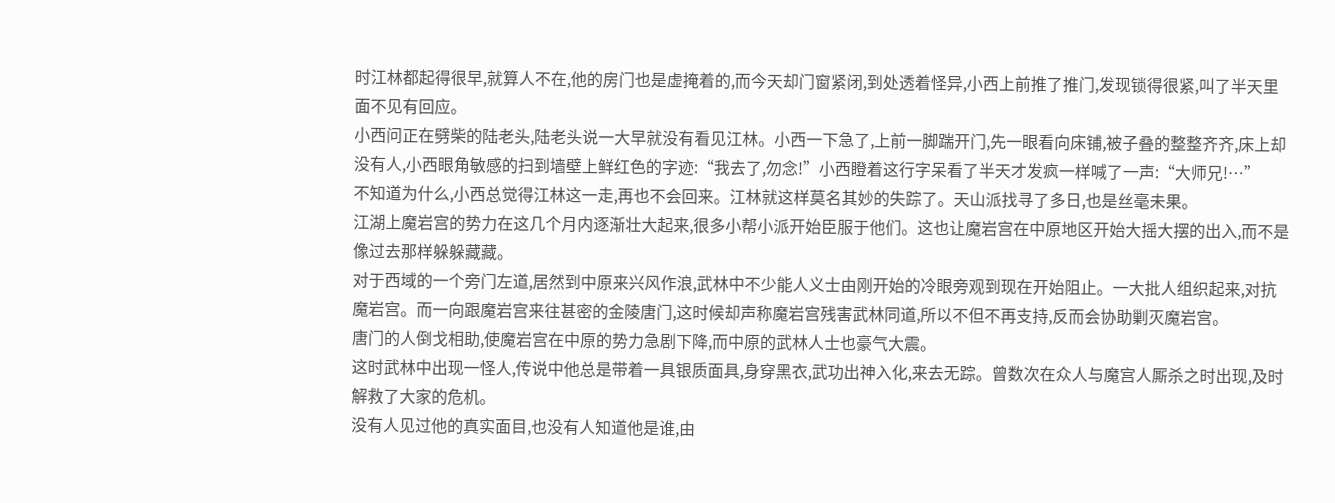时江林都起得很早,就算人不在,他的房门也是虚掩着的,而今天却门窗紧闭,到处透着怪异,小西上前推了推门,发现锁得很紧,叫了半天里面不见有回应。
小西问正在劈柴的陆老头,陆老头说一大早就没有看见江林。小西一下急了,上前一脚踹开门,先一眼看向床铺,被子叠的整整齐齐,床上却没有人,小西眼角敏感的扫到墙壁上鲜红色的字迹:“我去了,勿念!”小西瞪着这行字呆看了半天才发疯一样喊了一声:“大师兄!…”
不知道为什么,小西总觉得江林这一走,再也不会回来。江林就这样莫名其妙的失踪了。天山派找寻了多日,也是丝毫未果。
江湖上魔岩宫的势力在这几个月内逐渐壮大起来,很多小帮小派开始臣服于他们。这也让魔岩宫在中原地区开始大摇大摆的出入,而不是像过去那样躲躲藏藏。
对于西域的一个旁门左道,居然到中原来兴风作浪,武林中不少能人义士由刚开始的冷眼旁观到现在开始阻止。一大批人组织起来,对抗魔岩宫。而一向跟魔岩宫来往甚密的金陵唐门,这时候却声称魔岩宫残害武林同道,所以不但不再支持,反而会协助剿灭魔岩宫。
唐门的人倒戈相助,使魔岩宫在中原的势力急剧下降,而中原的武林人士也豪气大震。
这时武林中出现一怪人,传说中他总是带着一具银质面具,身穿黑衣,武功出神入化,来去无踪。曾数次在众人与魔宫人厮杀之时出现,及时解救了大家的危机。
没有人见过他的真实面目,也没有人知道他是谁,由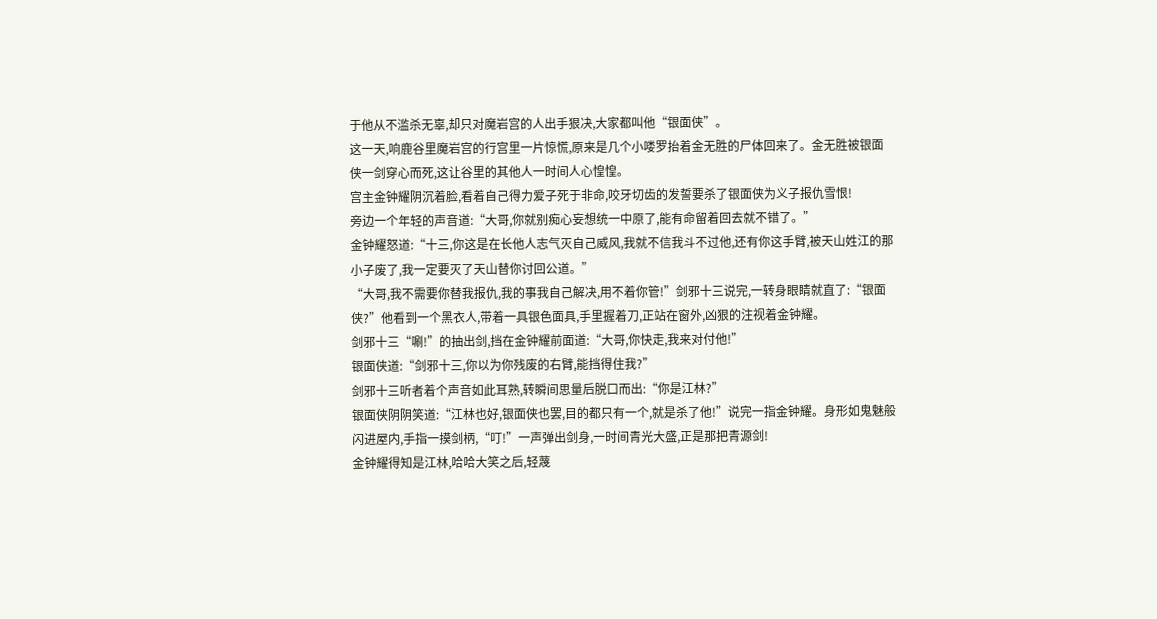于他从不滥杀无辜,却只对魔岩宫的人出手狠决,大家都叫他“银面侠”。
这一天,响鹿谷里魔岩宫的行宫里一片惊慌,原来是几个小喽罗抬着金无胜的尸体回来了。金无胜被银面侠一剑穿心而死,这让谷里的其他人一时间人心惶惶。
宫主金钟耀阴沉着脸,看着自己得力爱子死于非命,咬牙切齿的发誓要杀了银面侠为义子报仇雪恨!
旁边一个年轻的声音道:“大哥,你就别痴心妄想统一中原了,能有命留着回去就不错了。”
金钟耀怒道:“十三,你这是在长他人志气灭自己威风,我就不信我斗不过他,还有你这手臂,被天山姓江的那小子废了,我一定要灭了天山替你讨回公道。”
“大哥,我不需要你替我报仇,我的事我自己解决,用不着你管!”剑邪十三说完,一转身眼睛就直了:“银面侠?”他看到一个黑衣人,带着一具银色面具,手里握着刀,正站在窗外,凶狠的注视着金钟耀。
剑邪十三“唰!”的抽出剑,挡在金钟耀前面道:“大哥,你快走,我来对付他!”
银面侠道:“剑邪十三,你以为你残废的右臂,能挡得住我?”
剑邪十三听者着个声音如此耳熟,转瞬间思量后脱口而出:“你是江林?”
银面侠阴阴笑道:“江林也好,银面侠也罢,目的都只有一个,就是杀了他!”说完一指金钟耀。身形如鬼魅般闪进屋内,手指一摸剑柄,“叮!”一声弹出剑身,一时间青光大盛,正是那把青源剑!
金钟耀得知是江林,哈哈大笑之后,轻蔑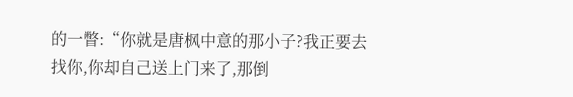的一瞥:“你就是唐枫中意的那小子?我正要去找你,你却自己送上门来了,那倒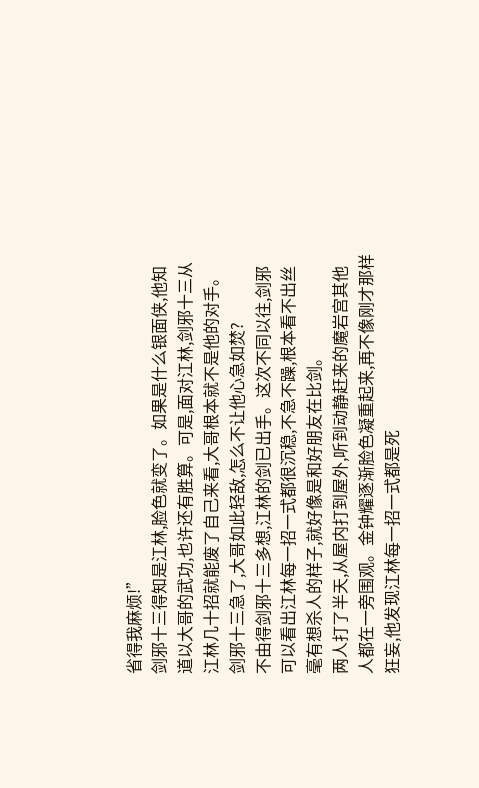省得我麻烦!”
剑邪十三得知是江林,脸色就变了。如果是什么银面侠,他知道以大哥的武功,也许还有胜算。可是,面对江林,剑邪十三从江林几十招就能废了自己来看,大哥根本就不是他的对手。
剑邪十三急了,大哥如此轻敌,怎么不让他心急如焚?
不由得剑邪十三多想,江林的剑已出手。这次不同以往,剑邪可以看出江林每一招一式都很沉稳,不急不躁,根本看不出丝毫有想杀人的样子,就好像是和好朋友在比剑。
两人打了半天,从屋内打到屋外,听到动静赶来的魔岩宫其他人都在一旁围观。金钟耀逐渐脸色凝重起来,再不像刚才那样狂妄,他发现江林每一招一式都是死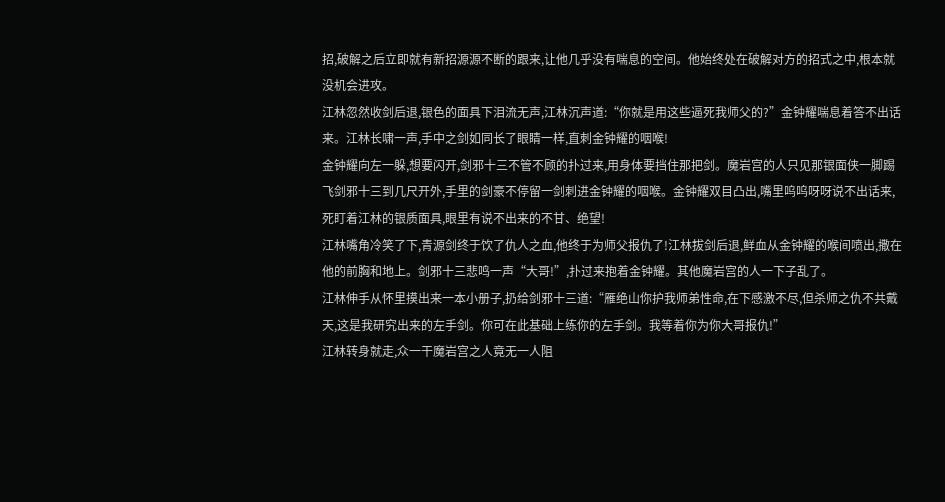招,破解之后立即就有新招源源不断的跟来,让他几乎没有喘息的空间。他始终处在破解对方的招式之中,根本就没机会进攻。
江林忽然收剑后退,银色的面具下泪流无声,江林沉声道:“你就是用这些逼死我师父的?”金钟耀喘息着答不出话来。江林长啸一声,手中之剑如同长了眼睛一样,直刺金钟耀的咽喉!
金钟耀向左一躲,想要闪开,剑邪十三不管不顾的扑过来,用身体要挡住那把剑。魔岩宫的人只见那银面侠一脚踢飞剑邪十三到几尺开外,手里的剑豪不停留一剑刺进金钟耀的咽喉。金钟耀双目凸出,嘴里呜呜呀呀说不出话来,死盯着江林的银质面具,眼里有说不出来的不甘、绝望!
江林嘴角冷笑了下,青源剑终于饮了仇人之血,他终于为师父报仇了!江林拔剑后退,鲜血从金钟耀的喉间喷出,撒在他的前胸和地上。剑邪十三悲鸣一声“大哥!”,扑过来抱着金钟耀。其他魔岩宫的人一下子乱了。
江林伸手从怀里摸出来一本小册子,扔给剑邪十三道:“雁绝山你护我师弟性命,在下感激不尽,但杀师之仇不共戴天,这是我研究出来的左手剑。你可在此基础上练你的左手剑。我等着你为你大哥报仇!”
江林转身就走,众一干魔岩宫之人竟无一人阻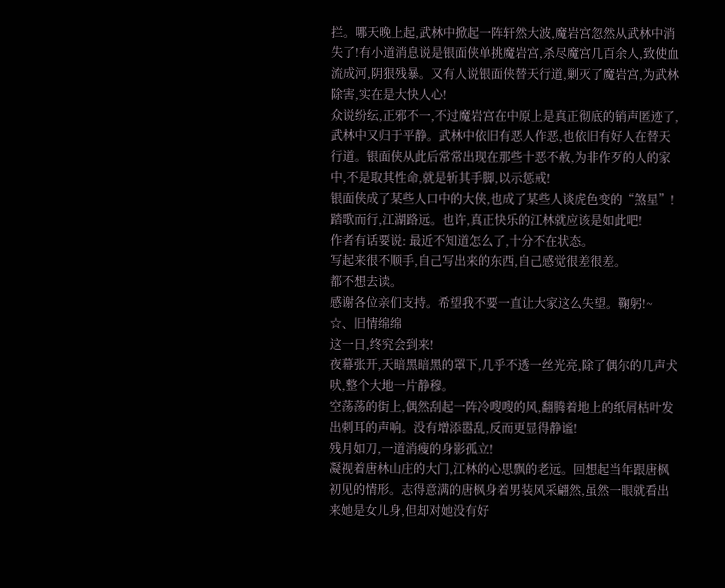拦。哪天晚上起,武林中掀起一阵轩然大波,魔岩宫忽然从武林中消失了!有小道消息说是银面侠单挑魔岩宫,杀尽魔宫几百余人,致使血流成河,阴狠残暴。又有人说银面侠替天行道,剿灭了魔岩宫,为武林除害,实在是大快人心!
众说纷纭,正邪不一,不过魔岩宫在中原上是真正彻底的销声匿迹了,武林中又归于平静。武林中依旧有恶人作恶,也依旧有好人在替天行道。银面侠从此后常常出现在那些十恶不赦,为非作歹的人的家中,不是取其性命,就是斩其手脚,以示惩戒!
银面侠成了某些人口中的大侠,也成了某些人谈虎色变的“煞星”!踏歌而行,江湖路远。也许,真正快乐的江林就应该是如此吧!
作者有话要说: 最近不知道怎么了,十分不在状态。
写起来很不顺手,自己写出来的东西,自己感觉很差很差。
都不想去读。
感谢各位亲们支持。希望我不要一直让大家这么失望。鞠躬!~
☆、旧情绵绵
这一日,终究会到来!
夜幕张开,天暗黑暗黑的罩下,几乎不透一丝光亮,除了偶尔的几声犬吠,整个大地一片静穆。
空荡荡的街上,偶然刮起一阵冷嗖嗖的风,翻腾着地上的纸屑枯叶发出刺耳的声响。没有增添嚣乱,反而更显得静谧!
残月如刀,一道消瘦的身影孤立!
凝视着唐林山庄的大门,江林的心思飘的老远。回想起当年跟唐枫初见的情形。志得意满的唐枫身着男装风采翩然,虽然一眼就看出来她是女儿身,但却对她没有好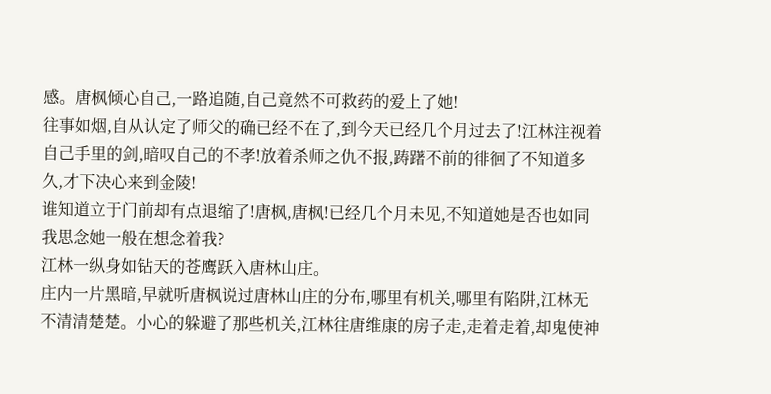感。唐枫倾心自己,一路追随,自己竟然不可救药的爱上了她!
往事如烟,自从认定了师父的确已经不在了,到今天已经几个月过去了!江林注视着自己手里的剑,暗叹自己的不孝!放着杀师之仇不报,踌躇不前的徘徊了不知道多久,才下决心来到金陵!
谁知道立于门前却有点退缩了!唐枫,唐枫!已经几个月未见,不知道她是否也如同我思念她一般在想念着我?
江林一纵身如钻天的苍鹰跃入唐林山庄。
庄内一片黑暗,早就听唐枫说过唐林山庄的分布,哪里有机关,哪里有陷阱,江林无不清清楚楚。小心的躲避了那些机关,江林往唐维康的房子走,走着走着,却鬼使神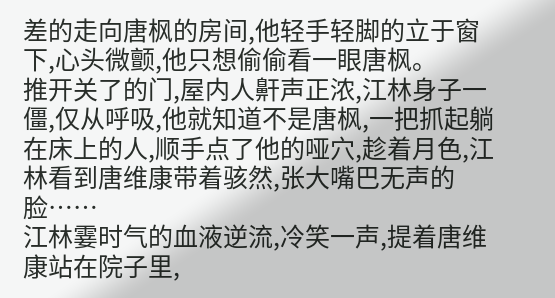差的走向唐枫的房间,他轻手轻脚的立于窗下,心头微颤,他只想偷偷看一眼唐枫。
推开关了的门,屋内人鼾声正浓,江林身子一僵,仅从呼吸,他就知道不是唐枫,一把抓起躺在床上的人,顺手点了他的哑穴,趁着月色,江林看到唐维康带着骇然,张大嘴巴无声的脸……
江林霎时气的血液逆流,冷笑一声,提着唐维康站在院子里,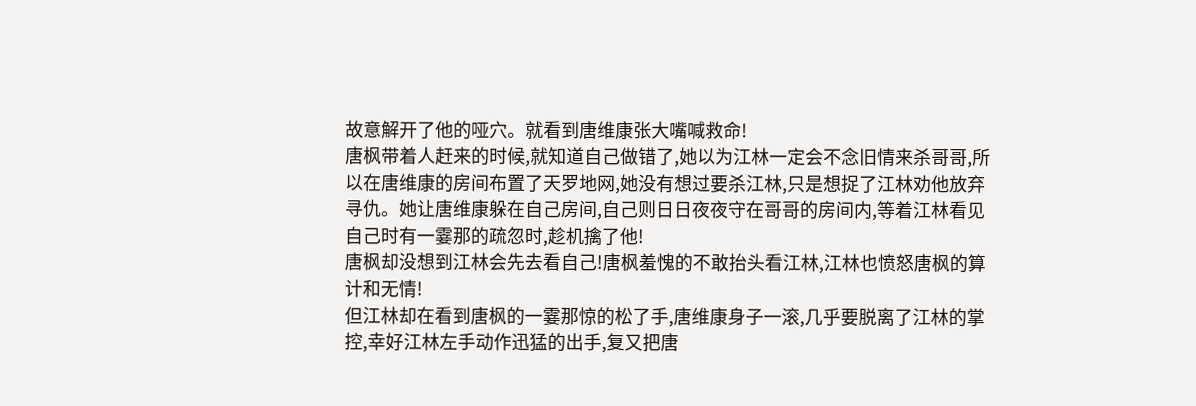故意解开了他的哑穴。就看到唐维康张大嘴喊救命!
唐枫带着人赶来的时候,就知道自己做错了,她以为江林一定会不念旧情来杀哥哥,所以在唐维康的房间布置了天罗地网,她没有想过要杀江林,只是想捉了江林劝他放弃寻仇。她让唐维康躲在自己房间,自己则日日夜夜守在哥哥的房间内,等着江林看见自己时有一霎那的疏忽时,趁机擒了他!
唐枫却没想到江林会先去看自己!唐枫羞愧的不敢抬头看江林,江林也愤怒唐枫的算计和无情!
但江林却在看到唐枫的一霎那惊的松了手,唐维康身子一滚,几乎要脱离了江林的掌控,幸好江林左手动作迅猛的出手,复又把唐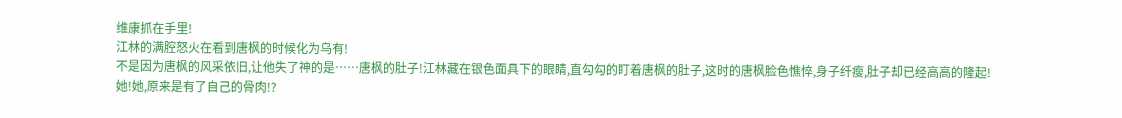维康抓在手里!
江林的满腔怒火在看到唐枫的时候化为乌有!
不是因为唐枫的风采依旧,让他失了神的是……唐枫的肚子!江林藏在银色面具下的眼睛,直勾勾的盯着唐枫的肚子,这时的唐枫脸色憔悴,身子纤瘦,肚子却已经高高的隆起!
她!她,原来是有了自己的骨肉!?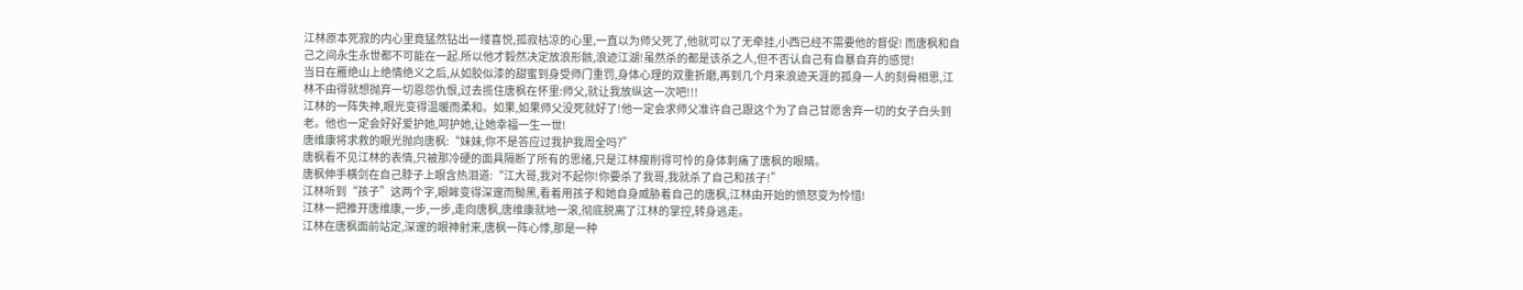江林原本死寂的内心里竟猛然钻出一缕喜悦,孤寂枯凉的心里,一直以为师父死了,他就可以了无牵挂,小西已经不需要他的督促! 而唐枫和自己之间永生永世都不可能在一起.所以他才毅然决定放浪形骸,浪迹江湖!虽然杀的都是该杀之人,但不否认自己有自暴自弃的感觉!
当日在雁绝山上绝情绝义之后,从如胶似漆的甜蜜到身受师门重罚,身体心理的双重折磨,再到几个月来浪迹天涯的孤身一人的刻骨相思,江林不由得就想抛弃一切恩怨仇恨,过去揽住唐枫在怀里:师父,就让我放纵这一次吧!!!
江林的一阵失神,眼光变得温暖而柔和。如果,如果师父没死就好了!他一定会求师父准许自己跟这个为了自己甘愿舍弃一切的女子白头到老。他也一定会好好爱护她,呵护她,让她幸福一生一世!
唐维康将求救的眼光抛向唐枫:“妹妹,你不是答应过我护我周全吗?”
唐枫看不见江林的表情,只被那冷硬的面具隔断了所有的思绪,只是江林瘦削得可怜的身体刺痛了唐枫的眼睛。
唐枫伸手横剑在自己脖子上眼含热泪道:“江大哥,我对不起你!你要杀了我哥,我就杀了自己和孩子!”
江林听到“孩子”这两个字,眼眸变得深邃而黝黑,看着用孩子和她自身威胁着自己的唐枫,江林由开始的愤怒变为怜惜!
江林一把推开唐维康,一步,一步,走向唐枫,唐维康就地一滚,彻底脱离了江林的掌控,转身逃走。
江林在唐枫面前站定,深邃的眼神射来,唐枫一阵心悸,那是一种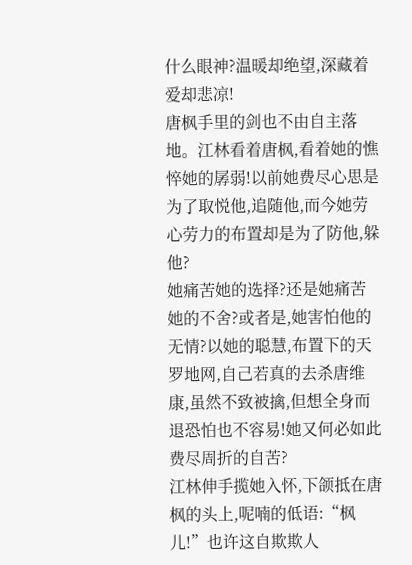什么眼神?温暖却绝望,深藏着爱却悲凉!
唐枫手里的剑也不由自主落地。江林看着唐枫,看着她的憔悴她的孱弱!以前她费尽心思是为了取悦他,追随他,而今她劳心劳力的布置却是为了防他,躲他?
她痛苦她的选择?还是她痛苦她的不舍?或者是,她害怕他的无情?以她的聪慧,布置下的天罗地网,自己若真的去杀唐维康,虽然不致被擒,但想全身而退恐怕也不容易!她又何必如此费尽周折的自苦?
江林伸手揽她入怀,下颌抵在唐枫的头上,呢喃的低语:“枫儿!”也许这自欺欺人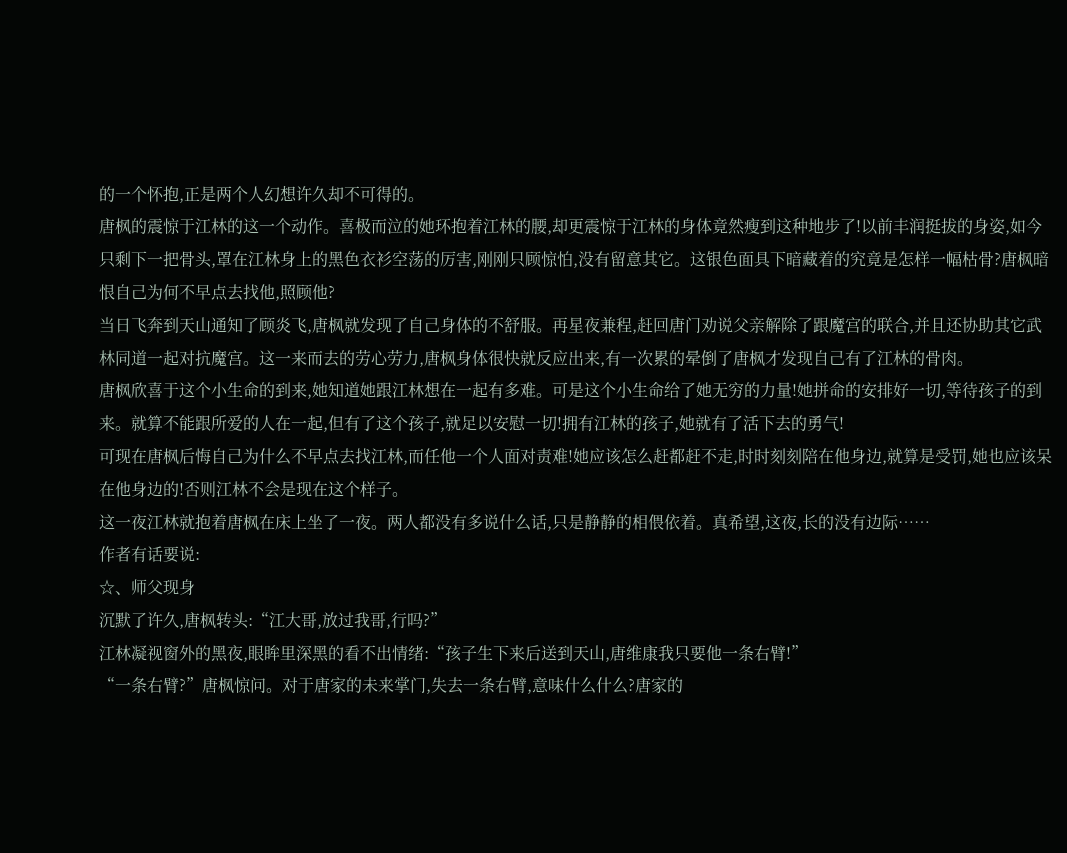的一个怀抱,正是两个人幻想许久却不可得的。
唐枫的震惊于江林的这一个动作。喜极而泣的她环抱着江林的腰,却更震惊于江林的身体竟然瘦到这种地步了!以前丰润挺拔的身姿,如今只剩下一把骨头,罩在江林身上的黑色衣衫空荡的厉害,刚刚只顾惊怕,没有留意其它。这银色面具下暗藏着的究竟是怎样一幅枯骨?唐枫暗恨自己为何不早点去找他,照顾他?
当日飞奔到天山通知了顾炎飞,唐枫就发现了自己身体的不舒服。再星夜兼程,赶回唐门劝说父亲解除了跟魔宫的联合,并且还协助其它武林同道一起对抗魔宫。这一来而去的劳心劳力,唐枫身体很快就反应出来,有一次累的晕倒了唐枫才发现自己有了江林的骨肉。
唐枫欣喜于这个小生命的到来,她知道她跟江林想在一起有多难。可是这个小生命给了她无穷的力量!她拼命的安排好一切,等待孩子的到来。就算不能跟所爱的人在一起,但有了这个孩子,就足以安慰一切!拥有江林的孩子,她就有了活下去的勇气!
可现在唐枫后悔自己为什么不早点去找江林,而任他一个人面对责难!她应该怎么赶都赶不走,时时刻刻陪在他身边,就算是受罚,她也应该呆在他身边的!否则江林不会是现在这个样子。
这一夜江林就抱着唐枫在床上坐了一夜。两人都没有多说什么话,只是静静的相偎依着。真希望,这夜,长的没有边际……
作者有话要说:
☆、师父现身
沉默了许久,唐枫转头:“江大哥,放过我哥,行吗?”
江林凝视窗外的黑夜,眼眸里深黑的看不出情绪:“孩子生下来后送到天山,唐维康我只要他一条右臂!”
“一条右臂?”唐枫惊问。对于唐家的未来掌门,失去一条右臂,意味什么什么?唐家的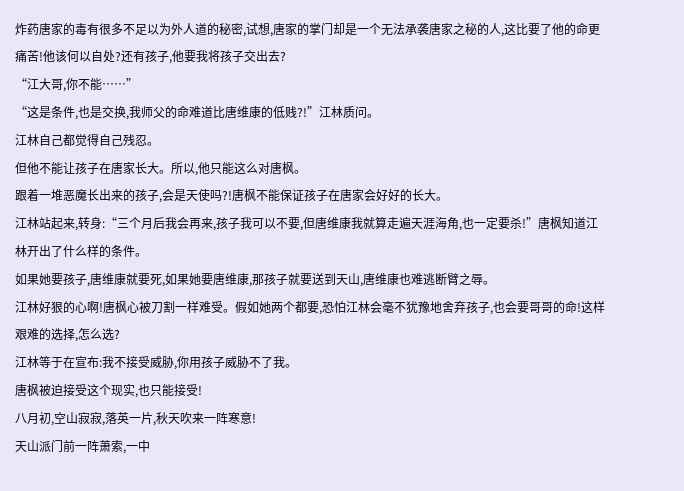炸药唐家的毒有很多不足以为外人道的秘密,试想,唐家的掌门却是一个无法承袭唐家之秘的人,这比要了他的命更痛苦!他该何以自处?还有孩子,他要我将孩子交出去?
“江大哥,你不能……”
“这是条件,也是交换,我师父的命难道比唐维康的低贱?!”江林质问。
江林自己都觉得自己残忍。
但他不能让孩子在唐家长大。所以,他只能这么对唐枫。
跟着一堆恶魔长出来的孩子,会是天使吗?!唐枫不能保证孩子在唐家会好好的长大。
江林站起来,转身:“三个月后我会再来,孩子我可以不要,但唐维康我就算走遍天涯海角,也一定要杀!”唐枫知道江林开出了什么样的条件。
如果她要孩子,唐维康就要死,如果她要唐维康,那孩子就要送到天山,唐维康也难逃断臂之辱。
江林好狠的心啊!唐枫心被刀割一样难受。假如她两个都要,恐怕江林会毫不犹豫地舍弃孩子,也会要哥哥的命!这样艰难的选择,怎么选?
江林等于在宣布:我不接受威胁,你用孩子威胁不了我。
唐枫被迫接受这个现实,也只能接受!
八月初,空山寂寂,落英一片,秋天吹来一阵寒意!
天山派门前一阵萧索,一中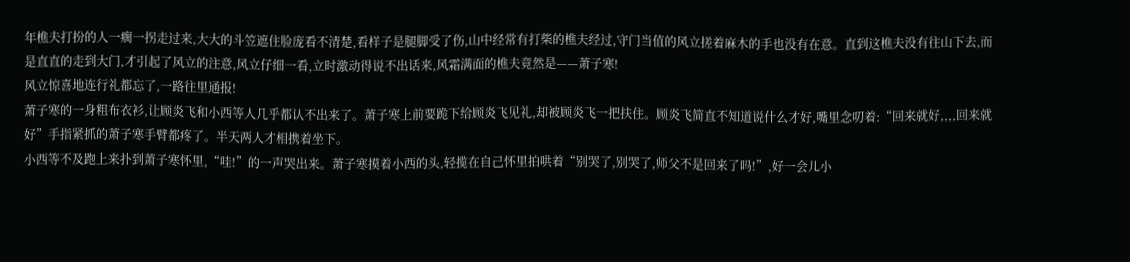年樵夫打扮的人一瘸一拐走过来,大大的斗笠遮住脸庞看不清楚,看样子是腿脚受了伤,山中经常有打柴的樵夫经过,守门当值的风立搓着麻木的手也没有在意。直到这樵夫没有往山下去,而是直直的走到大门,才引起了风立的注意,风立仔细一看,立时激动得说不出话来,风霜满面的樵夫竟然是——萧子寒!
风立惊喜地连行礼都忘了,一路往里通报!
萧子寒的一身粗布衣衫,让顾炎飞和小西等人几乎都认不出来了。萧子寒上前要跪下给顾炎飞见礼,却被顾炎飞一把扶住。顾炎飞简直不知道说什么才好,嘴里念叨着:“回来就好,,,,回来就好”手指紧抓的萧子寒手臂都疼了。半天两人才相携着坐下。
小西等不及跑上来扑到萧子寒怀里,“哇!”的一声哭出来。萧子寒摸着小西的头,轻揽在自己怀里拍哄着“别哭了,别哭了,师父不是回来了吗!”,好一会儿小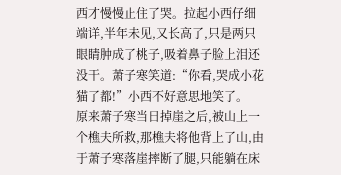西才慢慢止住了哭。拉起小西仔细端详,半年未见,又长高了,只是两只眼睛肿成了桃子,吸着鼻子脸上泪还没干。萧子寒笑道:“你看,哭成小花猫了都!”小西不好意思地笑了。
原来萧子寒当日掉崖之后,被山上一个樵夫所救,那樵夫将他背上了山,由于萧子寒落崖摔断了腿,只能躺在床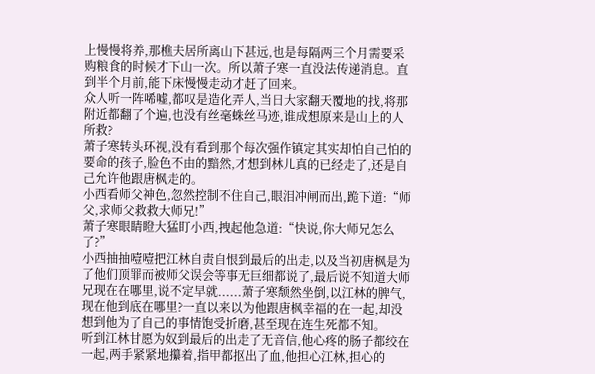上慢慢将养,那樵夫居所离山下甚远,也是每隔两三个月需要采购粮食的时候才下山一次。所以萧子寒一直没法传递消息。直到半个月前,能下床慢慢走动才赶了回来。
众人听一阵唏嘘,都叹是造化弄人,当日大家翻天覆地的找,将那附近都翻了个遍,也没有丝毫蛛丝马迹,谁成想原来是山上的人所救?
萧子寒转头环视,没有看到那个每次强作镇定其实却怕自己怕的要命的孩子,脸色不由的黯然,才想到林儿真的已经走了,还是自己允许他跟唐枫走的。
小西看师父神色,忽然控制不住自己,眼泪冲闸而出,跪下道:“师父,求师父救救大师兄!”
萧子寒眼睛瞪大猛盯小西,拽起他急道:“快说,你大师兄怎么了?”
小西抽抽噎噎把江林自责自恨到最后的出走,以及当初唐枫是为了他们顶罪而被师父误会等事无巨细都说了,最后说不知道大师兄现在在哪里,说不定早就......萧子寒颓然坐倒,以江林的脾气,现在他到底在哪里?一直以来以为他跟唐枫幸福的在一起,却没想到他为了自己的事情饱受折磨,甚至现在连生死都不知。
听到江林甘愿为奴到最后的出走了无音信,他心疼的肠子都绞在一起,两手紧紧地攥着,指甲都抠出了血,他担心江林,担心的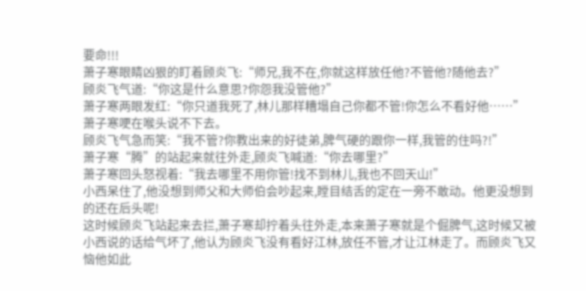要命!!!
萧子寒眼睛凶狠的盯着顾炎飞:“师兄,我不在,你就这样放任他?不管他?随他去?”
顾炎飞气道:“你这是什么意思?你怨我没管他?”
萧子寒两眼发红:“你只道我死了,林儿那样糟塌自己你都不管!你怎么不看好他……”萧子寒哽在喉头说不下去。
顾炎飞气急而笑:“我不管?你教出来的好徒弟,脾气硬的跟你一样,我管的住吗?!”
萧子寒“腾”的站起来就往外走,顾炎飞喊道:“你去哪里?”
萧子寒回头怒视着:“我去哪里不用你管!找不到林儿,我也不回天山!”
小西呆住了,他没想到师父和大师伯会吵起来,瞠目结舌的定在一旁不敢动。他更没想到的还在后头呢!
这时候顾炎飞站起来去拦,萧子寒却拧着头往外走,本来萧子寒就是个倔脾气,这时候又被小西说的话给气坏了,他认为顾炎飞没有看好江林,放任不管,才让江林走了。而顾炎飞又恼他如此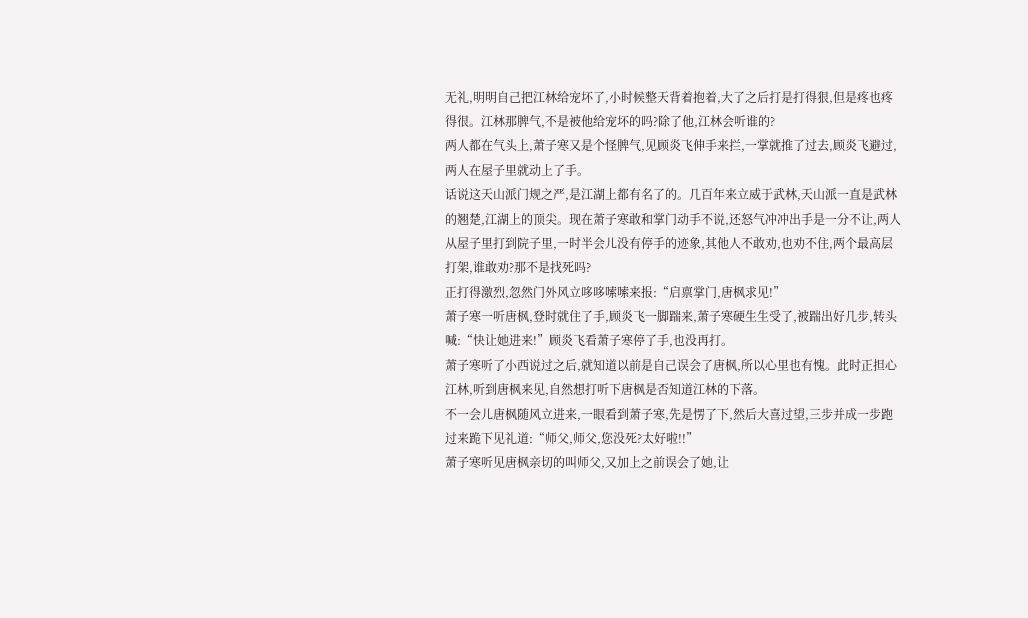无礼,明明自己把江林给宠坏了,小时候整天背着抱着,大了之后打是打得狠,但是疼也疼得很。江林那脾气,不是被他给宠坏的吗?除了他,江林会听谁的?
两人都在气头上,萧子寒又是个怪脾气,见顾炎飞伸手来拦,一掌就推了过去,顾炎飞避过,两人在屋子里就动上了手。
话说这天山派门规之严,是江湖上都有名了的。几百年来立威于武林,天山派一直是武林的翘楚,江湖上的顶尖。现在萧子寒敢和掌门动手不说,还怒气冲冲出手是一分不让,两人从屋子里打到院子里,一时半会儿没有停手的迹象,其他人不敢劝,也劝不住,两个最高层打架,谁敢劝?那不是找死吗?
正打得激烈,忽然门外风立哆哆嗦嗦来报:“启禀掌门,唐枫求见!”
萧子寒一听唐枫,登时就住了手,顾炎飞一脚踹来,萧子寒硬生生受了,被踹出好几步,转头喊:“快让她进来!”顾炎飞看萧子寒停了手,也没再打。
萧子寒听了小西说过之后,就知道以前是自己误会了唐枫,所以心里也有愧。此时正担心江林,听到唐枫来见,自然想打听下唐枫是否知道江林的下落。
不一会儿唐枫随风立进来,一眼看到萧子寒,先是愣了下,然后大喜过望,三步并成一步跑过来跪下见礼道:“师父,师父,您没死?太好啦!!”
萧子寒听见唐枫亲切的叫师父,又加上之前误会了她,让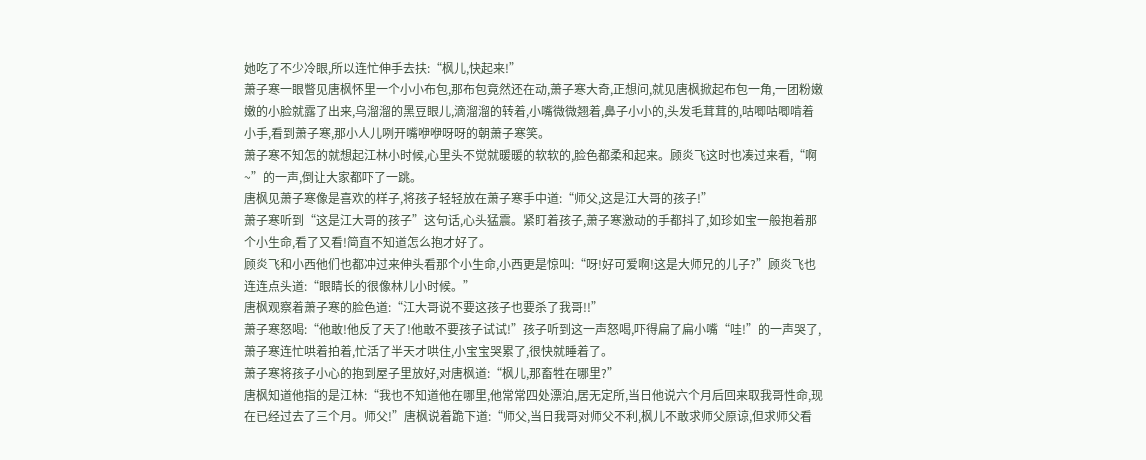她吃了不少冷眼,所以连忙伸手去扶:“枫儿,快起来!”
萧子寒一眼瞥见唐枫怀里一个小小布包,那布包竟然还在动,萧子寒大奇,正想问,就见唐枫掀起布包一角,一团粉嫩嫩的小脸就露了出来,乌溜溜的黑豆眼儿,滴溜溜的转着,小嘴微微翘着,鼻子小小的,头发毛茸茸的,咕唧咕唧啃着小手,看到萧子寒,那小人儿咧开嘴咿咿呀呀的朝萧子寒笑。
萧子寒不知怎的就想起江林小时候,心里头不觉就暖暖的软软的,脸色都柔和起来。顾炎飞这时也凑过来看,“啊~”的一声,倒让大家都吓了一跳。
唐枫见萧子寒像是喜欢的样子,将孩子轻轻放在萧子寒手中道:“师父,这是江大哥的孩子!”
萧子寒听到“这是江大哥的孩子”这句话,心头猛震。紧盯着孩子,萧子寒激动的手都抖了,如珍如宝一般抱着那个小生命,看了又看!简直不知道怎么抱才好了。
顾炎飞和小西他们也都冲过来伸头看那个小生命,小西更是惊叫:“呀!好可爱啊!这是大师兄的儿子?”顾炎飞也连连点头道:“眼睛长的很像林儿小时候。”
唐枫观察着萧子寒的脸色道:“江大哥说不要这孩子也要杀了我哥!!”
萧子寒怒喝:“他敢!他反了天了!他敢不要孩子试试!”孩子听到这一声怒喝,吓得扁了扁小嘴“哇!”的一声哭了,萧子寒连忙哄着拍着,忙活了半天才哄住,小宝宝哭累了,很快就睡着了。
萧子寒将孩子小心的抱到屋子里放好,对唐枫道:“枫儿,那畜牲在哪里?”
唐枫知道他指的是江林:“我也不知道他在哪里,他常常四处漂泊,居无定所,当日他说六个月后回来取我哥性命,现在已经过去了三个月。师父!”唐枫说着跪下道:“师父,当日我哥对师父不利,枫儿不敢求师父原谅,但求师父看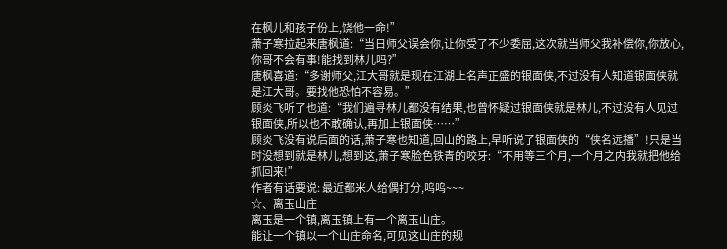在枫儿和孩子份上,饶他一命!”
萧子寒拉起来唐枫道:“当日师父误会你,让你受了不少委屈,这次就当师父我补偿你,你放心,你哥不会有事!能找到林儿吗?”
唐枫喜道:“多谢师父,江大哥就是现在江湖上名声正盛的银面侠,不过没有人知道银面侠就是江大哥。要找他恐怕不容易。”
顾炎飞听了也道:“我们遍寻林儿都没有结果,也曾怀疑过银面侠就是林儿,不过没有人见过银面侠,所以也不敢确认,再加上银面侠……”
顾炎飞没有说后面的话,萧子寒也知道,回山的路上,早听说了银面侠的“侠名远播”!只是当时没想到就是林儿,想到这,萧子寒脸色铁青的咬牙:“不用等三个月,一个月之内我就把他给抓回来!”
作者有话要说: 最近都米人给偶打分,呜呜~~~
☆、离玉山庄
离玉是一个镇,离玉镇上有一个离玉山庄。
能让一个镇以一个山庄命名,可见这山庄的规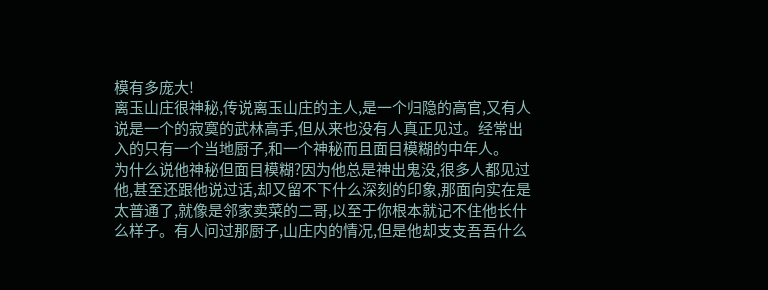模有多庞大!
离玉山庄很神秘,传说离玉山庄的主人,是一个归隐的高官,又有人说是一个的寂寞的武林高手,但从来也没有人真正见过。经常出入的只有一个当地厨子,和一个神秘而且面目模糊的中年人。
为什么说他神秘但面目模糊?因为他总是神出鬼没,很多人都见过他,甚至还跟他说过话,却又留不下什么深刻的印象,那面向实在是太普通了,就像是邻家卖菜的二哥,以至于你根本就记不住他长什么样子。有人问过那厨子,山庄内的情况,但是他却支支吾吾什么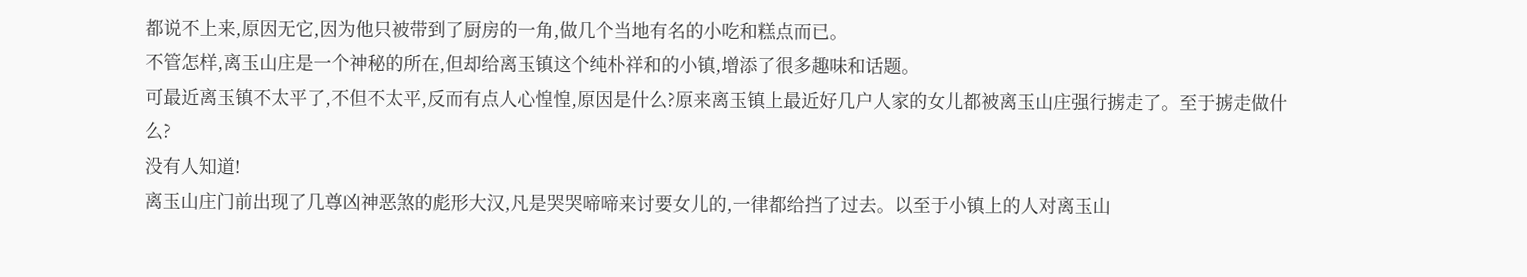都说不上来,原因无它,因为他只被带到了厨房的一角,做几个当地有名的小吃和糕点而已。
不管怎样,离玉山庄是一个神秘的所在,但却给离玉镇这个纯朴祥和的小镇,增添了很多趣味和话题。
可最近离玉镇不太平了,不但不太平,反而有点人心惶惶,原因是什么?原来离玉镇上最近好几户人家的女儿都被离玉山庄强行掳走了。至于掳走做什么?
没有人知道!
离玉山庄门前出现了几尊凶神恶煞的彪形大汉,凡是哭哭啼啼来讨要女儿的,一律都给挡了过去。以至于小镇上的人对离玉山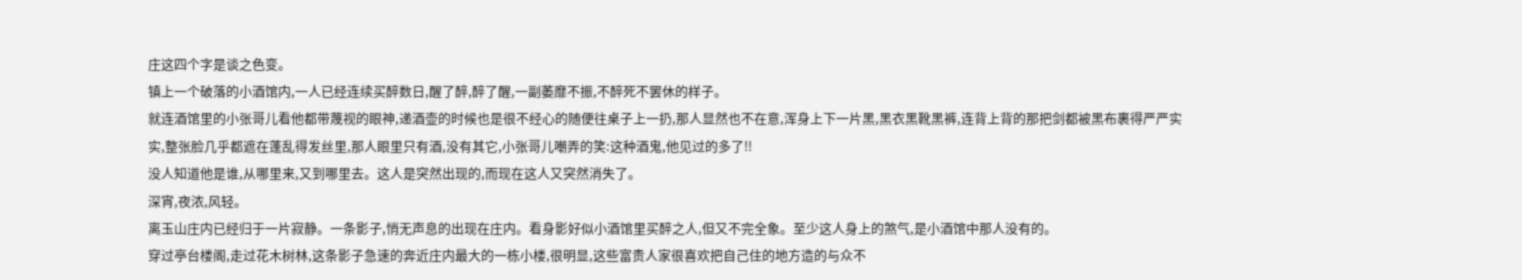庄这四个字是谈之色变。
镇上一个破落的小酒馆内,一人已经连续买醉数日,醒了醉,醉了醒,一副萎靡不振,不醉死不罢休的样子。
就连酒馆里的小张哥儿看他都带蔑视的眼神,递酒壶的时候也是很不经心的随便往桌子上一扔,那人显然也不在意,浑身上下一片黑,黑衣黑靴黑裤,连背上背的那把剑都被黑布裹得严严实实,整张脸几乎都遮在蓬乱得发丝里,那人眼里只有酒,没有其它,小张哥儿嘲弄的笑:这种酒鬼,他见过的多了!!
没人知道他是谁,从哪里来,又到哪里去。这人是突然出现的,而现在这人又突然消失了。
深宵,夜浓,风轻。
离玉山庄内已经归于一片寂静。一条影子,悄无声息的出现在庄内。看身影好似小酒馆里买醉之人,但又不完全象。至少这人身上的煞气,是小酒馆中那人没有的。
穿过亭台楼阁,走过花木树林,这条影子急速的奔近庄内最大的一栋小楼,很明显,这些富贵人家很喜欢把自己住的地方造的与众不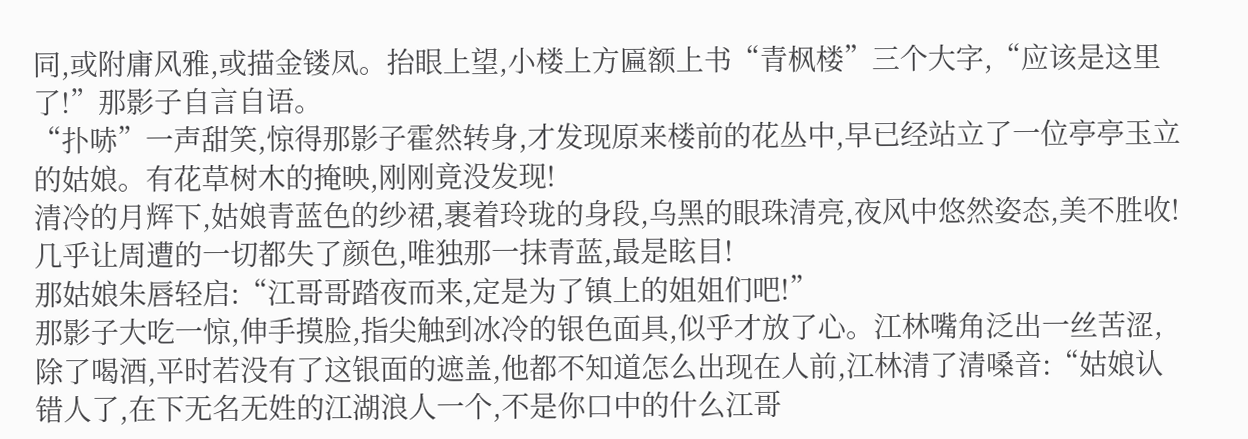同,或附庸风雅,或描金镂凤。抬眼上望,小楼上方匾额上书“青枫楼”三个大字,“应该是这里了!”那影子自言自语。
“扑哧”一声甜笑,惊得那影子霍然转身,才发现原来楼前的花丛中,早已经站立了一位亭亭玉立的姑娘。有花草树木的掩映,刚刚竟没发现!
清冷的月辉下,姑娘青蓝色的纱裙,裹着玲珑的身段,乌黑的眼珠清亮,夜风中悠然姿态,美不胜收!几乎让周遭的一切都失了颜色,唯独那一抹青蓝,最是眩目!
那姑娘朱唇轻启:“江哥哥踏夜而来,定是为了镇上的姐姐们吧!”
那影子大吃一惊,伸手摸脸,指尖触到冰冷的银色面具,似乎才放了心。江林嘴角泛出一丝苦涩,除了喝酒,平时若没有了这银面的遮盖,他都不知道怎么出现在人前,江林清了清嗓音:“姑娘认错人了,在下无名无姓的江湖浪人一个,不是你口中的什么江哥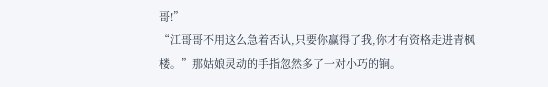哥!”
“江哥哥不用这么急着否认,只要你赢得了我,你才有资格走进青枫楼。”那姑娘灵动的手指忽然多了一对小巧的锏。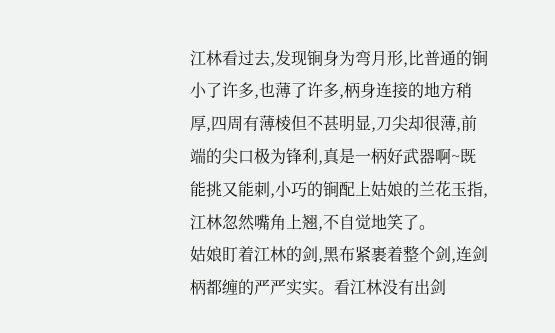江林看过去,发现锏身为弯月形,比普通的锏小了许多,也薄了许多,柄身连接的地方稍厚,四周有薄棱但不甚明显,刀尖却很薄,前端的尖口极为锋利,真是一柄好武器啊~既能挑又能刺,小巧的锏配上姑娘的兰花玉指,江林忽然嘴角上翘,不自觉地笑了。
姑娘盯着江林的剑,黑布紧裹着整个剑,连剑柄都缠的严严实实。看江林没有出剑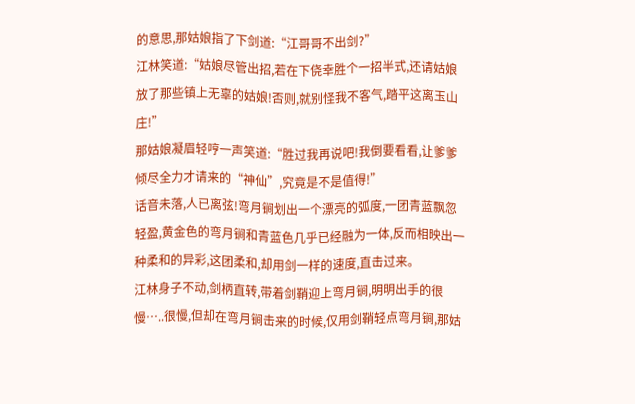的意思,那姑娘指了下剑道:“江哥哥不出剑?”
江林笑道:“姑娘尽管出招,若在下侥幸胜个一招半式,还请姑娘放了那些镇上无辜的姑娘!否则,就别怪我不客气,踏平这离玉山庄!”
那姑娘凝眉轻哼一声笑道:“胜过我再说吧!我倒要看看,让爹爹倾尽全力才请来的“神仙”,究竟是不是值得!”
话音未落,人已离弦!弯月锏划出一个漂亮的弧度,一团青蓝飘忽轻盈,黄金色的弯月锏和青蓝色几乎已经融为一体,反而相映出一种柔和的异彩,这团柔和,却用剑一样的速度,直击过来。
江林身子不动,剑柄直转,带着剑鞘迎上弯月锏,明明出手的很慢…..很慢,但却在弯月锏击来的时候,仅用剑鞘轻点弯月锏,那姑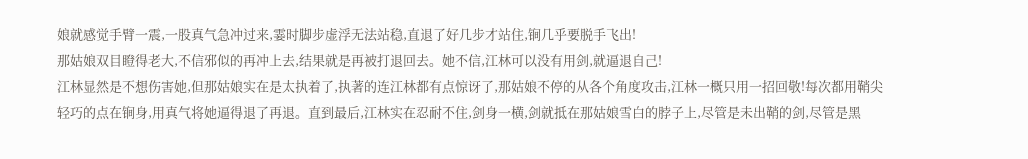娘就感觉手臂一震,一股真气急冲过来,霎时脚步虚浮无法站稳,直退了好几步才站住,锏几乎要脱手飞出!
那姑娘双目瞪得老大,不信邪似的再冲上去,结果就是再被打退回去。她不信,江林可以没有用剑,就逼退自己!
江林显然是不想伤害她,但那姑娘实在是太执着了,执著的连江林都有点惊讶了,那姑娘不停的从各个角度攻击,江林一概只用一招回敬!每次都用鞘尖轻巧的点在锏身,用真气将她逼得退了再退。直到最后,江林实在忍耐不住,剑身一横,剑就抵在那姑娘雪白的脖子上,尽管是未出鞘的剑,尽管是黑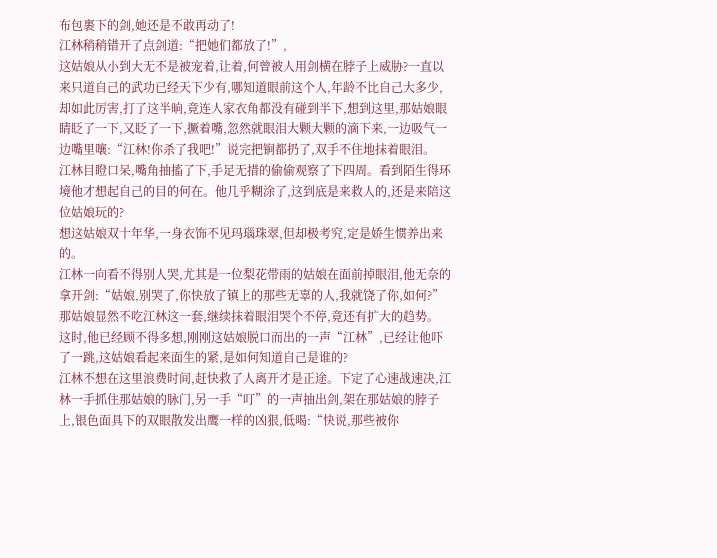布包裹下的剑,她还是不敢再动了!
江林稍稍错开了点剑道:“把她们都放了!”,
这姑娘从小到大无不是被宠着,让着,何曾被人用剑横在脖子上威胁?一直以来只道自己的武功已经天下少有,哪知道眼前这个人,年龄不比自己大多少,却如此厉害,打了这半晌,竟连人家衣角都没有碰到半下,想到这里,那姑娘眼睛眨了一下,又眨了一下,撅着嘴,忽然就眼泪大颗大颗的滴下来,一边吸气一边嘴里嚷:“江林!你杀了我吧!”说完把锏都扔了,双手不住地抹着眼泪。
江林目瞪口呆,嘴角抽搐了下,手足无措的偷偷观察了下四周。看到陌生得环境他才想起自己的目的何在。他几乎糊涂了,这到底是来救人的,还是来陪这位姑娘玩的?
想这姑娘双十年华,一身衣饰不见玛瑙珠翠,但却极考究,定是娇生惯养出来的。
江林一向看不得别人哭,尤其是一位梨花带雨的姑娘在面前掉眼泪,他无奈的拿开剑:“姑娘,别哭了,你快放了镇上的那些无辜的人,我就饶了你,如何?”
那姑娘显然不吃江林这一套,继续抹着眼泪哭个不停,竟还有扩大的趋势。
这时,他已经顾不得多想,刚刚这姑娘脱口而出的一声“江林”,已经让他吓了一跳,这姑娘看起来面生的紧,是如何知道自己是谁的?
江林不想在这里浪费时间,赶快救了人离开才是正途。下定了心速战速决,江林一手抓住那姑娘的脉门,另一手“叮”的一声抽出剑,架在那姑娘的脖子上,银色面具下的双眼散发出鹰一样的凶狠,低喝:“快说,那些被你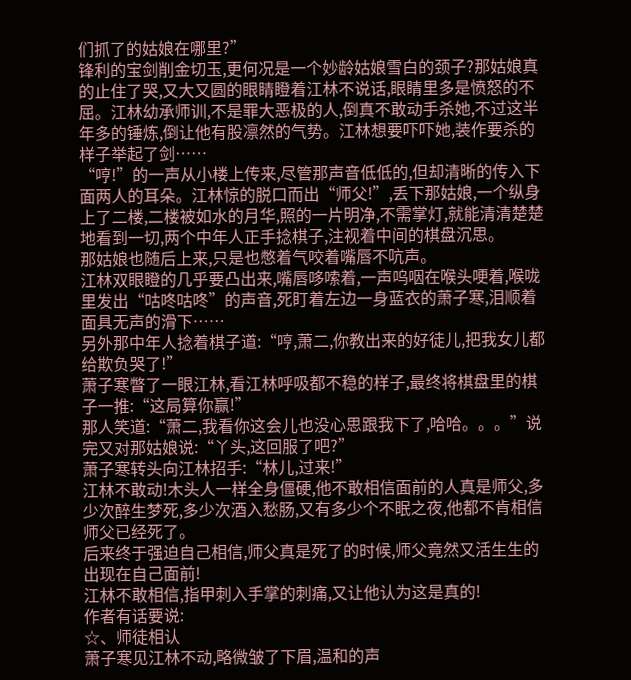们抓了的姑娘在哪里?”
锋利的宝剑削金切玉,更何况是一个妙龄姑娘雪白的颈子?那姑娘真的止住了哭,又大又圆的眼睛瞪着江林不说话,眼睛里多是愤怒的不屈。江林幼承师训,不是罪大恶极的人,倒真不敢动手杀她,不过这半年多的锤炼,倒让他有股凛然的气势。江林想要吓吓她,装作要杀的样子举起了剑……
“哼!”的一声从小楼上传来,尽管那声音低低的,但却清晰的传入下面两人的耳朵。江林惊的脱口而出“师父!”,丢下那姑娘,一个纵身上了二楼,二楼被如水的月华,照的一片明净,不需掌灯,就能清清楚楚地看到一切,两个中年人正手捻棋子,注视着中间的棋盘沉思。
那姑娘也随后上来,只是也憋着气咬着嘴唇不吭声。
江林双眼瞪的几乎要凸出来,嘴唇哆嗦着,一声呜咽在喉头哽着,喉咙里发出“咕咚咕咚”的声音,死盯着左边一身蓝衣的萧子寒,泪顺着面具无声的滑下……
另外那中年人捻着棋子道:“哼,萧二,你教出来的好徒儿,把我女儿都给欺负哭了!”
萧子寒瞥了一眼江林,看江林呼吸都不稳的样子,最终将棋盘里的棋子一推:“这局算你赢!”
那人笑道:“萧二,我看你这会儿也没心思跟我下了,哈哈。。。”说完又对那姑娘说:“丫头,这回服了吧?”
萧子寒转头向江林招手:“林儿,过来!”
江林不敢动!木头人一样全身僵硬,他不敢相信面前的人真是师父,多少次醉生梦死,多少次酒入愁肠,又有多少个不眠之夜,他都不肯相信师父已经死了。
后来终于强迫自己相信,师父真是死了的时候,师父竟然又活生生的出现在自己面前!
江林不敢相信,指甲刺入手掌的刺痛,又让他认为这是真的!
作者有话要说:
☆、师徒相认
萧子寒见江林不动,略微皱了下眉,温和的声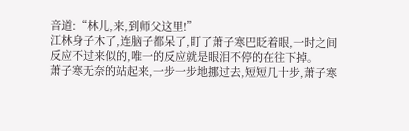音道:“林儿,来,到师父这里!”
江林身子木了,连脑子都呆了,盯了萧子寒巴眨着眼,一时之间反应不过来似的,唯一的反应就是眼泪不停的在往下掉。
萧子寒无奈的站起来,一步一步地挪过去,短短几十步,萧子寒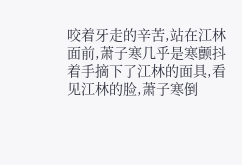咬着牙走的辛苦,站在江林面前,萧子寒几乎是寒颤抖着手摘下了江林的面具,看见江林的脸,萧子寒倒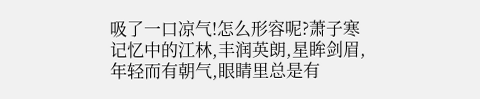吸了一口凉气!怎么形容呢?萧子寒记忆中的江林,丰润英朗,星眸剑眉,年轻而有朝气,眼睛里总是有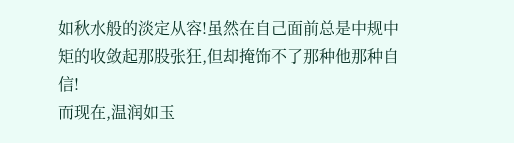如秋水般的淡定从容!虽然在自己面前总是中规中矩的收敛起那股张狂,但却掩饰不了那种他那种自信!
而现在,温润如玉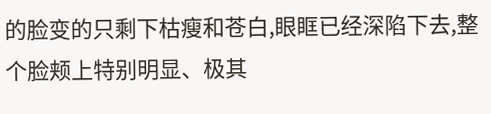的脸变的只剩下枯瘦和苍白,眼眶已经深陷下去,整个脸颊上特别明显、极其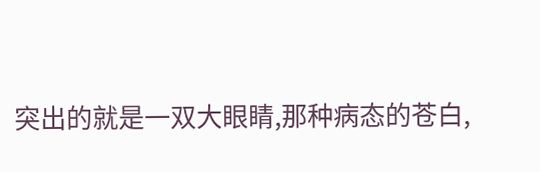突出的就是一双大眼睛,那种病态的苍白,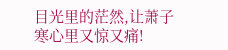目光里的茫然,让萧子寒心里又惊又痛!